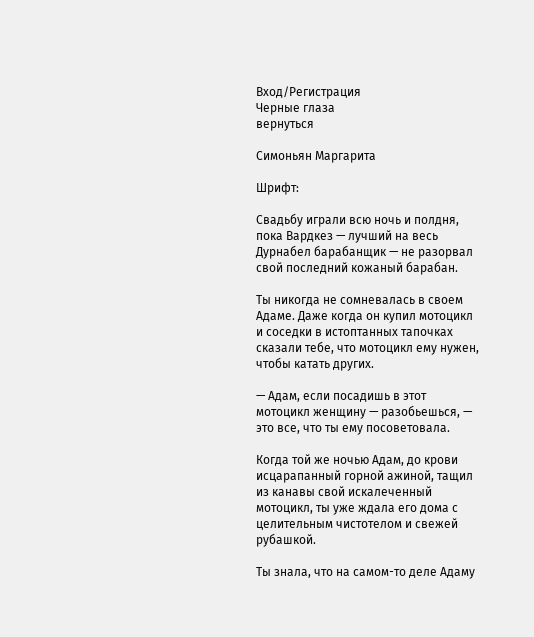Вход/Регистрация
Черные глаза
вернуться

Симоньян Маргарита

Шрифт:

Свадьбу играли всю ночь и полдня, пока Вардкез — лучший на весь Дурнабел барабанщик — не разорвал свой последний кожаный барабан.

Ты никогда не сомневалась в своем Адаме. Даже когда он купил мотоцикл и соседки в истоптанных тапочках сказали тебе, что мотоцикл ему нужен, чтобы катать других.

— Адам, если посадишь в этот мотоцикл женщину — разобьешься, — это все, что ты ему посоветовала.

Когда той же ночью Адам, до крови исцарапанный горной ажиной, тащил из канавы свой искалеченный мотоцикл, ты уже ждала его дома с целительным чистотелом и свежей рубашкой.

Ты знала, что на самом-то деле Адаму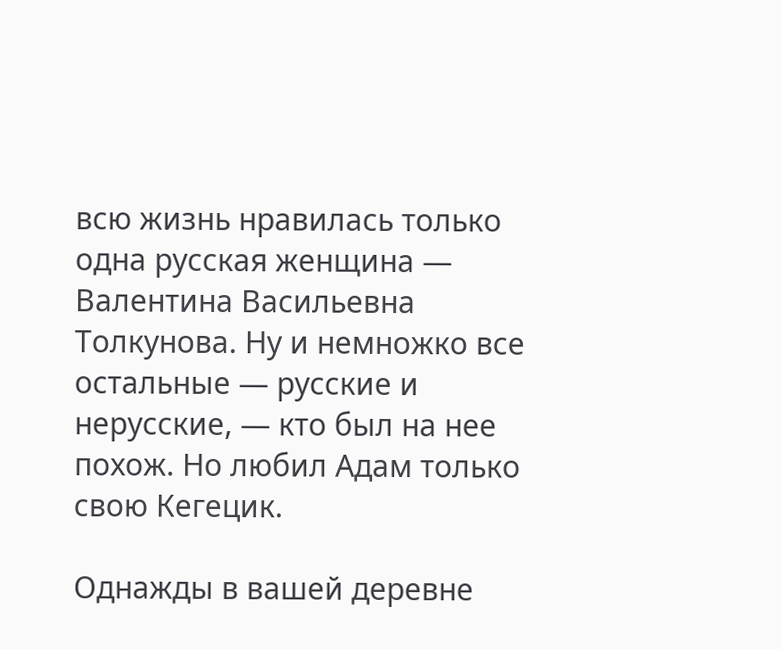всю жизнь нравилась только одна русская женщина — Валентина Васильевна Толкунова. Ну и немножко все остальные — русские и нерусские, — кто был на нее похож. Но любил Адам только свою Кегецик.

Однажды в вашей деревне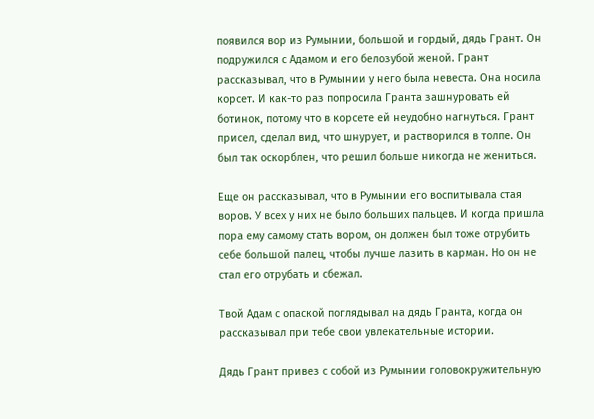появился вор из Румынии, большой и гордый, дядь Грант. Он подружился с Адамом и его белозубой женой. Грант рассказывал, что в Румынии у него была невеста. Она носила корсет. И как-то раз попросила Гранта зашнуровать ей ботинок, потому что в корсете ей неудобно нагнуться. Грант присел, сделал вид, что шнурует, и растворился в толпе. Он был так оскорблен, что решил больше никогда не жениться.

Еще он рассказывал, что в Румынии его воспитывала стая воров. У всех у них не было больших пальцев. И когда пришла пора ему самому стать вором, он должен был тоже отрубить себе большой палец, чтобы лучше лазить в карман. Но он не стал его отрубать и сбежал.

Твой Адам с опаской поглядывал на дядь Гранта, когда он рассказывал при тебе свои увлекательные истории.

Дядь Грант привез с собой из Румынии головокружительную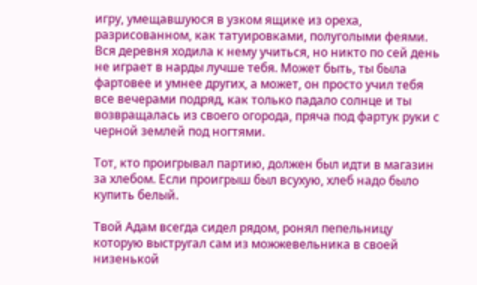игру, умещавшуюся в узком ящике из ореха, разрисованном, как татуировками, полуголыми феями. Вся деревня ходила к нему учиться, но никто по сей день не играет в нарды лучше тебя. Может быть, ты была фартовее и умнее других, а может, он просто учил тебя все вечерами подряд, как только падало солнце и ты возвращалась из своего огорода, пряча под фартук руки с черной землей под ногтями.

Тот, кто проигрывал партию, должен был идти в магазин за хлебом. Если проигрыш был всухую, хлеб надо было купить белый.

Твой Адам всегда сидел рядом, ронял пепельницу которую выстругал сам из можжевельника в своей низенькой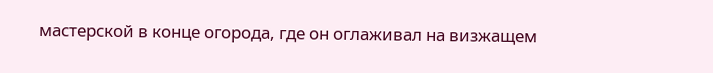мастерской в конце огорода, где он оглаживал на визжащем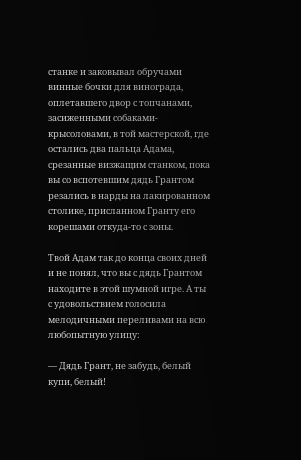станке и заковывал обручами винные бочки для винограда, оплетавшего двор с топчанами, засиженными собаками-крысоловами, в той мастерской, где остались два пальца Адама, срезанные визжащим станком, пока вы со вспотевшим дядь Грантом резались в нарды на лакированном столике, присланном Гранту его корешами откуда-то с зоны.

Твой Адам так до конца своих дней и не понял, что вы с дядь Грантом находите в этой шумной игре. А ты с удовольствием голосила мелодичными переливами на всю любопытную улицу:

— Дядь Грант, не забудь, белый купи, белый!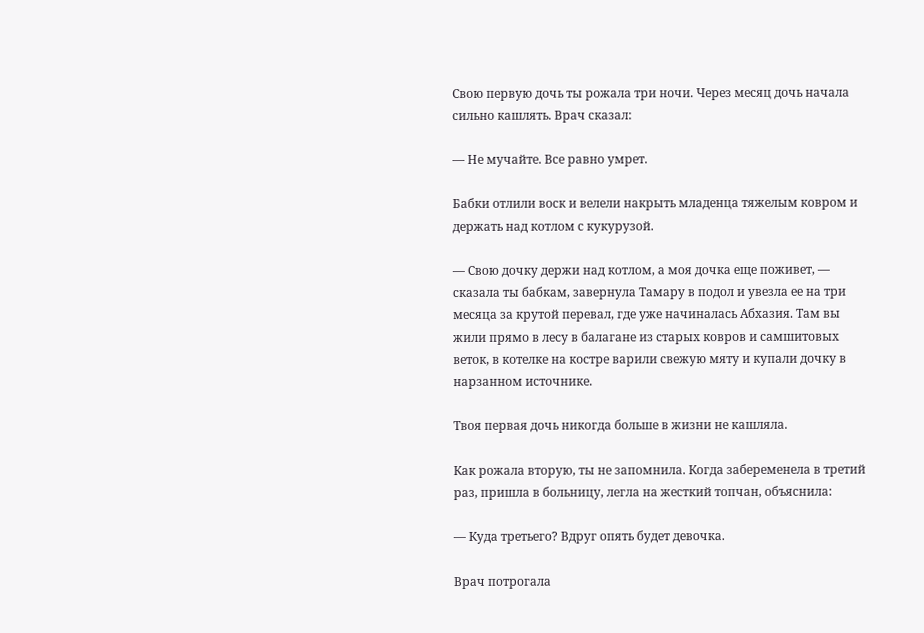Свою первую дочь ты рожала три ночи. Через месяц дочь начала сильно кашлять. Врач сказал:

— Не мучайте. Все равно умрет.

Бабки отлили воск и велели накрыть младенца тяжелым ковром и держать над котлом с кукурузой.

— Свою дочку держи над котлом, а моя дочка еще поживет, — сказала ты бабкам, завернула Тамару в подол и увезла ее на три месяца за крутой перевал, где уже начиналась Абхазия. Там вы жили прямо в лесу в балагане из старых ковров и самшитовых веток, в котелке на костре варили свежую мяту и купали дочку в нарзанном источнике.

Твоя первая дочь никогда больше в жизни не кашляла.

Как рожала вторую, ты не запомнила. Когда забеременела в третий раз, пришла в больницу, легла на жесткий топчан, объяснила:

— Куда третьего? Вдруг опять будет девочка.

Врач потрогала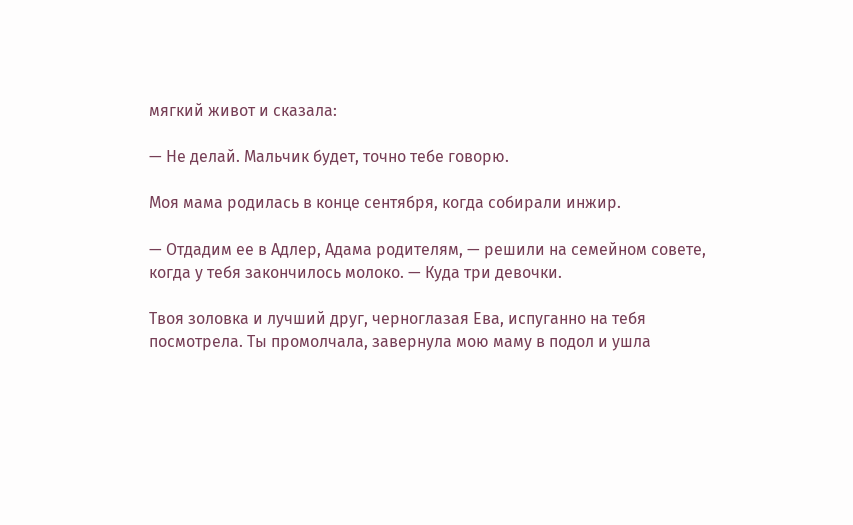мягкий живот и сказала:

— Не делай. Мальчик будет, точно тебе говорю.

Моя мама родилась в конце сентября, когда собирали инжир.

— Отдадим ее в Адлер, Адама родителям, — решили на семейном совете, когда у тебя закончилось молоко. — Куда три девочки.

Твоя золовка и лучший друг, черноглазая Ева, испуганно на тебя посмотрела. Ты промолчала, завернула мою маму в подол и ушла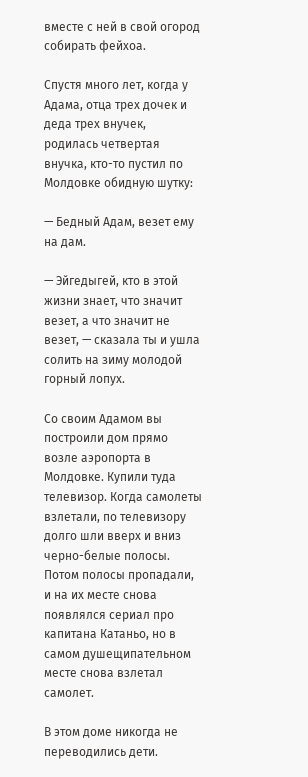вместе с ней в свой огород собирать фейхоа.

Спустя много лет, когда у Адама, отца трех дочек и деда трех внучек, родилась четвертая внучка, кто-то пустил по Молдовке обидную шутку:

— Бедный Адам, везет ему на дам.

— Эйгедыгей, кто в этой жизни знает, что значит везет, а что значит не везет, — сказала ты и ушла солить на зиму молодой горный лопух.

Со своим Адамом вы построили дом прямо возле аэропорта в Молдовке. Купили туда телевизор. Когда самолеты взлетали, по телевизору долго шли вверх и вниз черно-белые полосы. Потом полосы пропадали, и на их месте снова появлялся сериал про капитана Катаньо, но в самом душещипательном месте снова взлетал самолет.

В этом доме никогда не переводились дети.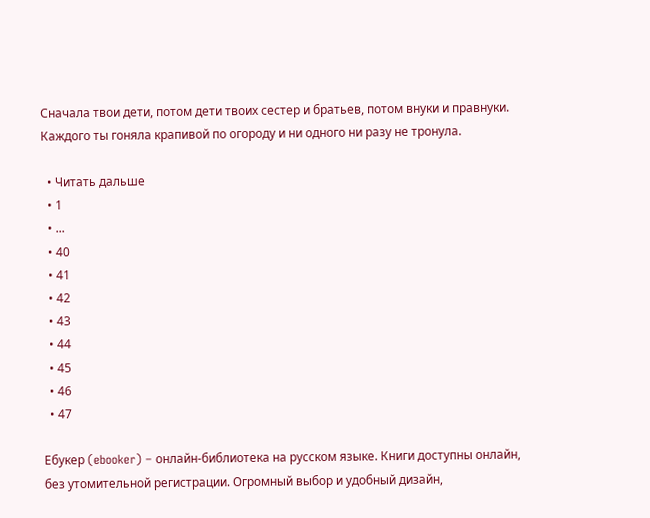Сначала твои дети, потом дети твоих сестер и братьев, потом внуки и правнуки. Каждого ты гоняла крапивой по огороду и ни одного ни разу не тронула.

  • Читать дальше
  • 1
  • ...
  • 40
  • 41
  • 42
  • 43
  • 44
  • 45
  • 46
  • 47

Ебукер (ebooker) – онлайн-библиотека на русском языке. Книги доступны онлайн, без утомительной регистрации. Огромный выбор и удобный дизайн,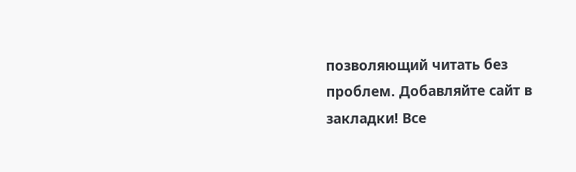позволяющий читать без проблем. Добавляйте сайт в закладки! Все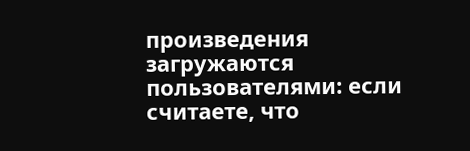произведения загружаются пользователями: если считаете, что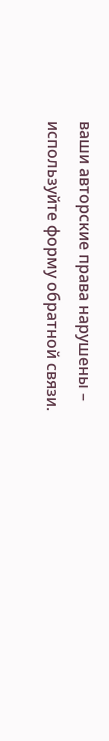ваши авторские права нарушены – используйте форму обратной связи.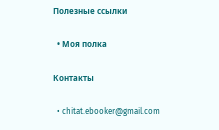Полезные ссылки

  • Моя полка

Контакты

  • chitat.ebooker@gmail.com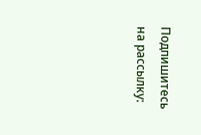Подпишитесь на рассылку: